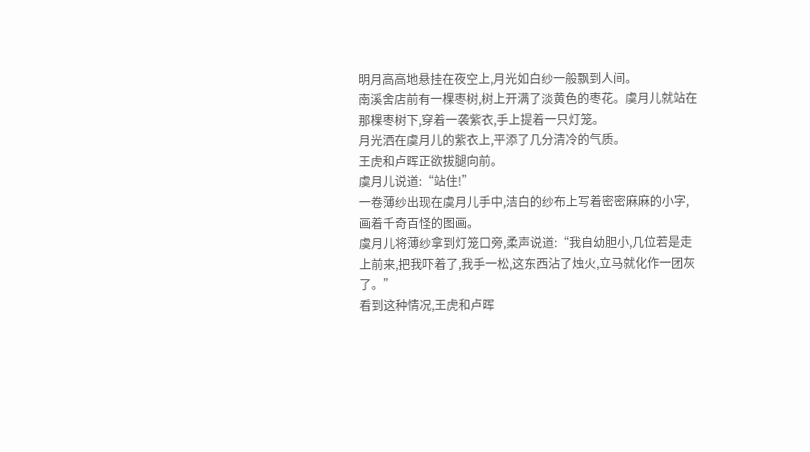明月高高地悬挂在夜空上,月光如白纱一般飘到人间。
南溪舍店前有一棵枣树,树上开满了淡黄色的枣花。虞月儿就站在那棵枣树下,穿着一袭紫衣,手上提着一只灯笼。
月光洒在虞月儿的紫衣上,平添了几分清冷的气质。
王虎和卢晖正欲拔腿向前。
虞月儿说道:“站住!”
一卷薄纱出现在虞月儿手中,洁白的纱布上写着密密麻麻的小字,画着千奇百怪的图画。
虞月儿将薄纱拿到灯笼口旁,柔声说道:“我自幼胆小,几位若是走上前来,把我吓着了,我手一松,这东西沾了烛火,立马就化作一团灰了。”
看到这种情况,王虎和卢晖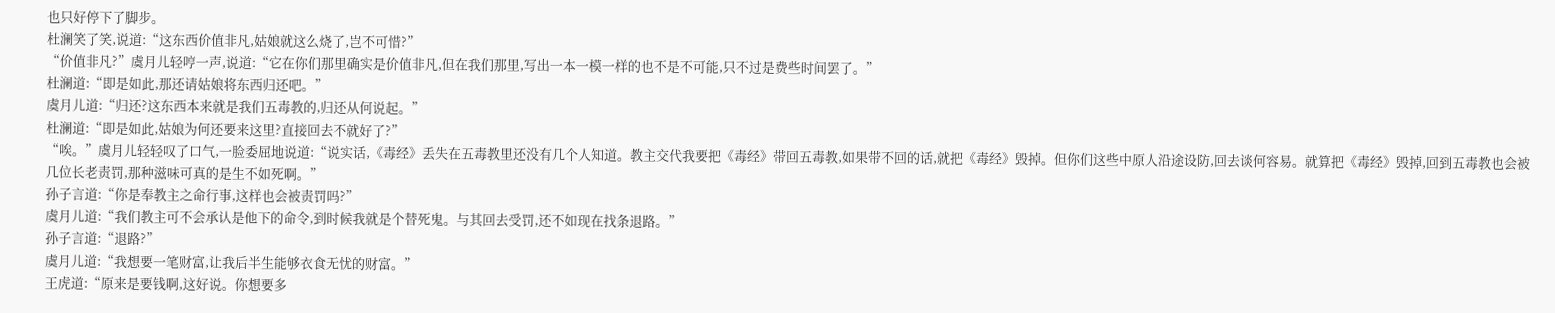也只好停下了脚步。
杜澜笑了笑,说道:“这东西价值非凡,姑娘就这么烧了,岂不可惜?”
“价值非凡?”虞月儿轻哼一声,说道:“它在你们那里确实是价值非凡,但在我们那里,写出一本一模一样的也不是不可能,只不过是费些时间罢了。”
杜澜道:“即是如此,那还请姑娘将东西归还吧。”
虞月儿道:“归还?这东西本来就是我们五毒教的,归还从何说起。”
杜澜道:“即是如此,姑娘为何还要来这里?直接回去不就好了?”
“唉。”虞月儿轻轻叹了口气,一脸委屈地说道:“说实话,《毒经》丢失在五毒教里还没有几个人知道。教主交代我要把《毒经》带回五毒教,如果带不回的话,就把《毒经》毁掉。但你们这些中原人沿途设防,回去谈何容易。就算把《毒经》毁掉,回到五毒教也会被几位长老责罚,那种滋味可真的是生不如死啊。”
孙子言道:“你是奉教主之命行事,这样也会被责罚吗?”
虞月儿道:“我们教主可不会承认是他下的命令,到时候我就是个替死鬼。与其回去受罚,还不如现在找条退路。”
孙子言道:“退路?”
虞月儿道:“我想要一笔财富,让我后半生能够衣食无忧的财富。”
王虎道:“原来是要钱啊,这好说。你想要多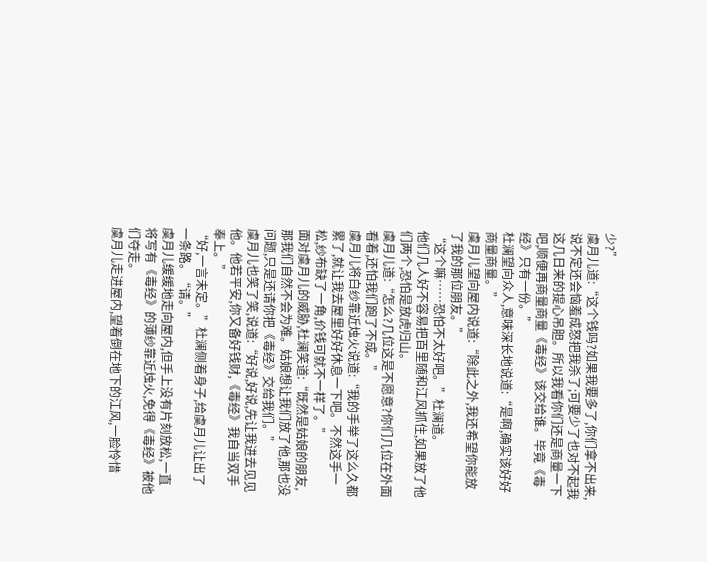少?”
虞月儿道:“这个钱吗?如果我要多了,你们拿不出来,说不定还会恼羞成怒把我杀了;可要少了也对不起我这几日来的提心吊胆。所以我看你们还是商量一下吧,顺便再商量商量《毒经》该交给谁。毕竟《毒经》只有一份。”
杜澜望向众人,意味深长地说道:“是啊,确实该好好商量商量。”
虞月儿望向屋内说道:“除此之外,我还希望你能放了我的那位朋友。”
“这个嘛……恐怕不太好吧。”杜澜道。
他们几人好不容易把百里随和江风抓住,如果放了他们两个,恐怕是放虎归山。
虞月儿道:“怎么?几位这是不愿意?你们几位在外面看着,还怕我们跑了不成。”
虞月儿将白纱靠近烛火说道:“我的手举了这么久都累了,就让我去屋里好好休息一下吧。不然这手一松,纱布缺了一角,价钱可就不一样了。”
面对虞月儿的威胁,杜澜笑道:“既然是姑娘的朋友,那我们自然不会为难。姑娘想让我们放了他,那也没问题,只是还请你把《毒经》交给我们。”
虞月儿也笑了笑,说道:“好说,好说,先让我进去见见他。他若平安,你又备好钱财,《毒经》我自当双手奉上。”
“好,一言未定。”杜澜侧着身子,给虞月儿让出了一条路。“请。”
虞月儿缓缓地走向屋内,但手上没有片刻放松,一直将写有《毒经》的薄纱靠近烛火,免得《毒经》被他们夺走。
虞月儿走进屋内,望着倒在地下的江风,一脸怜惜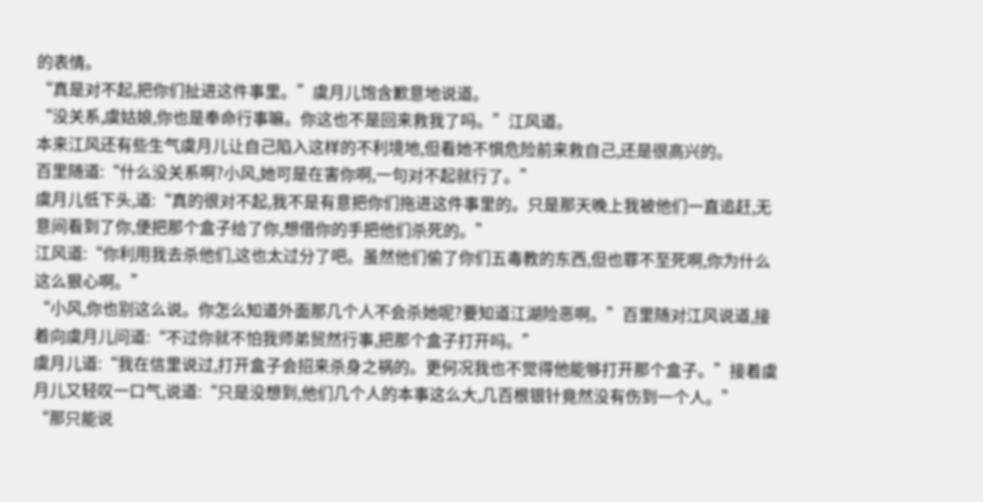的表情。
“真是对不起,把你们扯进这件事里。”虞月儿饱含歉意地说道。
“没关系,虞姑娘,你也是奉命行事嘛。你这也不是回来救我了吗。”江风道。
本来江风还有些生气虞月儿让自己陷入这样的不利境地,但看她不惧危险前来救自己,还是很高兴的。
百里随道:“什么没关系啊?小风,她可是在害你啊,一句对不起就行了。”
虞月儿低下头,道:“真的很对不起,我不是有意把你们拖进这件事里的。只是那天晚上我被他们一直追赶,无意间看到了你,便把那个盒子给了你,想借你的手把他们杀死的。”
江风道:“你利用我去杀他们,这也太过分了吧。虽然他们偷了你们五毒教的东西,但也罪不至死啊,你为什么这么狠心啊。”
“小风,你也别这么说。你怎么知道外面那几个人不会杀她呢?要知道江湖险恶啊。”百里随对江风说道,接着向虞月儿问道:“不过你就不怕我师弟贸然行事,把那个盒子打开吗。”
虞月儿道:“我在信里说过,打开盒子会招来杀身之祸的。更何况我也不觉得他能够打开那个盒子。”接着虞月儿又轻叹一口气,说道:“只是没想到,他们几个人的本事这么大,几百根银针竟然没有伤到一个人。”
“那只能说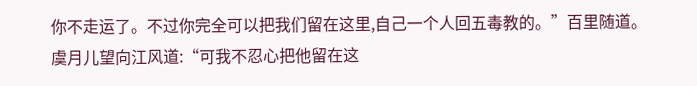你不走运了。不过你完全可以把我们留在这里,自己一个人回五毒教的。”百里随道。
虞月儿望向江风道:“可我不忍心把他留在这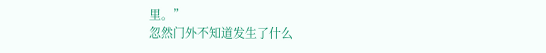里。”
忽然门外不知道发生了什么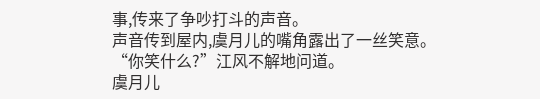事,传来了争吵打斗的声音。
声音传到屋内,虞月儿的嘴角露出了一丝笑意。
“你笑什么?”江风不解地问道。
虞月儿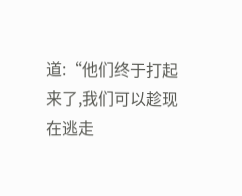道:“他们终于打起来了,我们可以趁现在逃走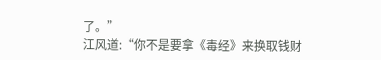了。”
江风道:“你不是要拿《毒经》来换取钱财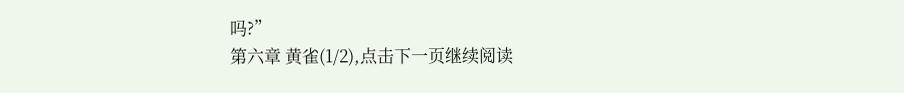吗?”
第六章 黄雀(1/2),点击下一页继续阅读